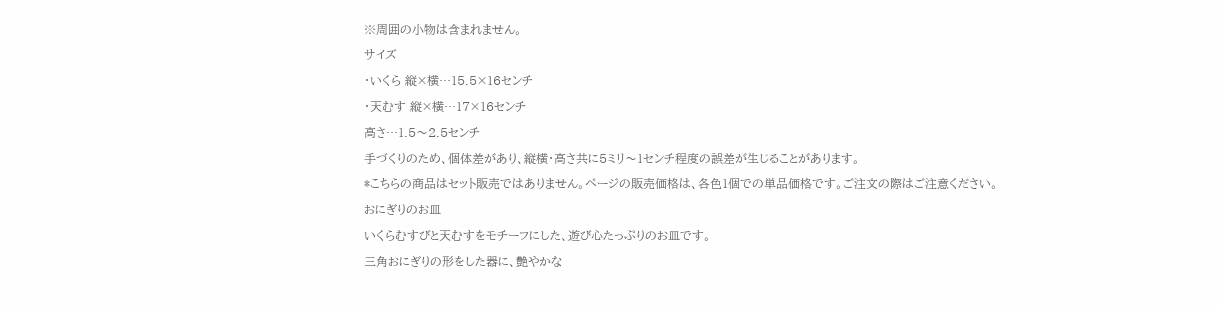※周囲の小物は含まれません。
サイズ
・いくら 縦×横…15.5×16センチ
・天むす 縦×横…17×16センチ
高さ…1.5〜2.5センチ
手づくりのため、個体差があり、縦横・高さ共に5ミリ〜1センチ程度の誤差が生じることがあります。
*こちらの商品はセット販売ではありません。ページの販売価格は、各色1個での単品価格です。ご注文の際はご注意ください。
おにぎりのお皿
いくらむすびと天むすをモチーフにした、遊び心たっぷりのお皿です。
三角おにぎりの形をした器に、艶やかな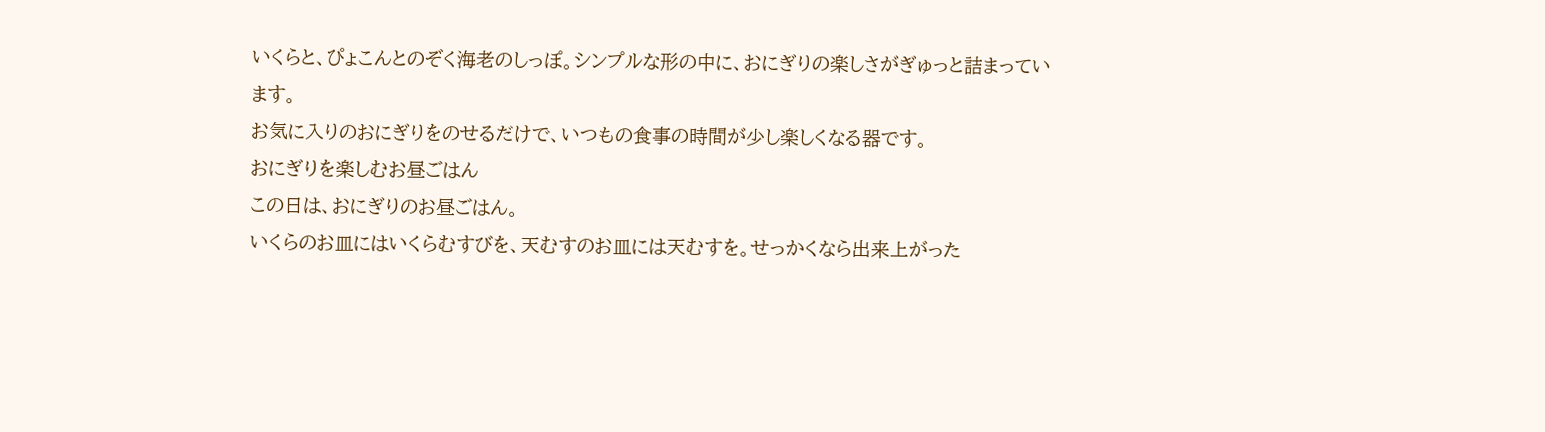いくらと、ぴょこんとのぞく海老のしっぽ。シンプルな形の中に、おにぎりの楽しさがぎゅっと詰まっています。
お気に入りのおにぎりをのせるだけで、いつもの食事の時間が少し楽しくなる器です。
おにぎりを楽しむお昼ごはん
この日は、おにぎりのお昼ごはん。
いくらのお皿にはいくらむすびを、天むすのお皿には天むすを。せっかくなら出来上がった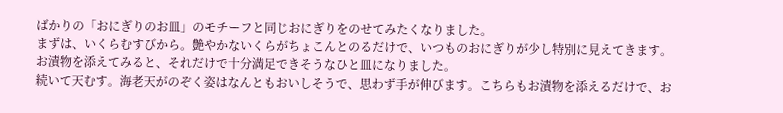ばかりの「おにぎりのお皿」のモチーフと同じおにぎりをのせてみたくなりました。
まずは、いくらむすびから。艶やかないくらがちょこんとのるだけで、いつものおにぎりが少し特別に見えてきます。お漬物を添えてみると、それだけで十分満足できそうなひと皿になりました。
続いて天むす。海老天がのぞく姿はなんともおいしそうで、思わず手が伸びます。こちらもお漬物を添えるだけで、お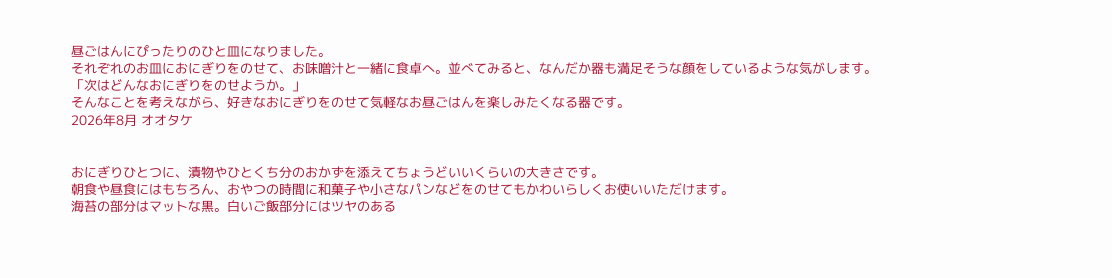昼ごはんにぴったりのひと皿になりました。
それぞれのお皿におにぎりをのせて、お味噌汁と一緒に食卓へ。並べてみると、なんだか器も満足そうな顔をしているような気がします。
「次はどんなおにぎりをのせようか。」
そんなことを考えながら、好きなおにぎりをのせて気軽なお昼ごはんを楽しみたくなる器です。
2026年8月 オオタケ


おにぎりひとつに、漬物やひとくち分のおかずを添えてちょうどいいくらいの大きさです。
朝食や昼食にはもちろん、おやつの時間に和菓子や小さなパンなどをのせてもかわいらしくお使いいただけます。
海苔の部分はマットな黒。白いご飯部分にはツヤのある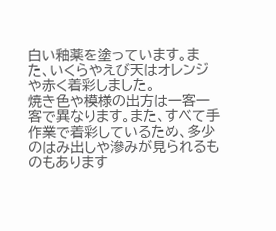白い釉薬を塗っています。また、いくらやえび天はオレンジや赤く着彩しました。
焼き色や模様の出方は一客一客で異なります。また、すべて手作業で着彩しているため、多少のはみ出しや滲みが見られるものもあります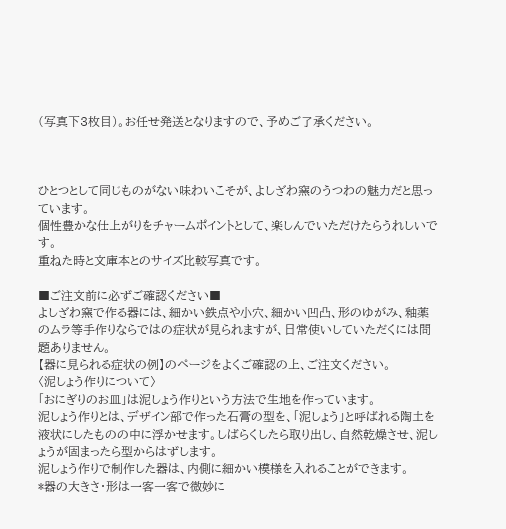(写真下3枚目)。お任せ発送となりますので、予めご了承ください。



ひとつとして同じものがない味わいこそが、よしざわ窯のうつわの魅力だと思っています。
個性豊かな仕上がりをチャームポイントとして、楽しんでいただけたらうれしいです。
重ねた時と文庫本とのサイズ比較写真です。

■ご注文前に必ずご確認ください■
よしざわ窯で作る器には、細かい鉄点や小穴、細かい凹凸、形のゆがみ、釉薬のムラ等手作りならではの症状が見られますが、日常使いしていただくには問題ありません。
【器に見られる症状の例】のページをよくご確認の上、ご注文ください。
〈泥しょう作りについて〉
「おにぎりのお皿」は泥しょう作りという方法で生地を作っています。
泥しょう作りとは、デザイン部で作った石膏の型を、「泥しょう」と呼ばれる陶土を液状にしたものの中に浮かせます。しばらくしたら取り出し、自然乾燥させ、泥しょうが固まったら型からはずします。
泥しょう作りで制作した器は、内側に細かい模様を入れることができます。
*器の大きさ・形は一客一客で微妙に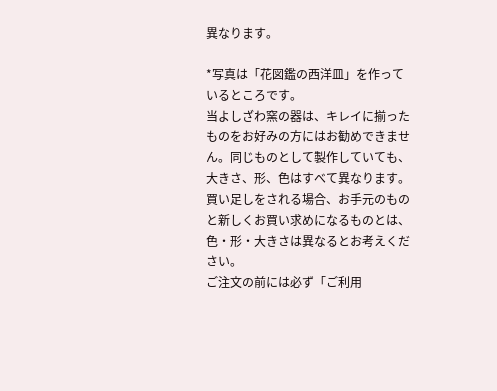異なります。

*写真は「花図鑑の西洋皿」を作っているところです。
当よしざわ窯の器は、キレイに揃ったものをお好みの方にはお勧めできません。同じものとして製作していても、大きさ、形、色はすべて異なります。
買い足しをされる場合、お手元のものと新しくお買い求めになるものとは、色・形・大きさは異なるとお考えください。
ご注文の前には必ず「ご利用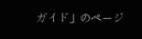ガイド」のページ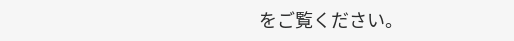をご覧ください。